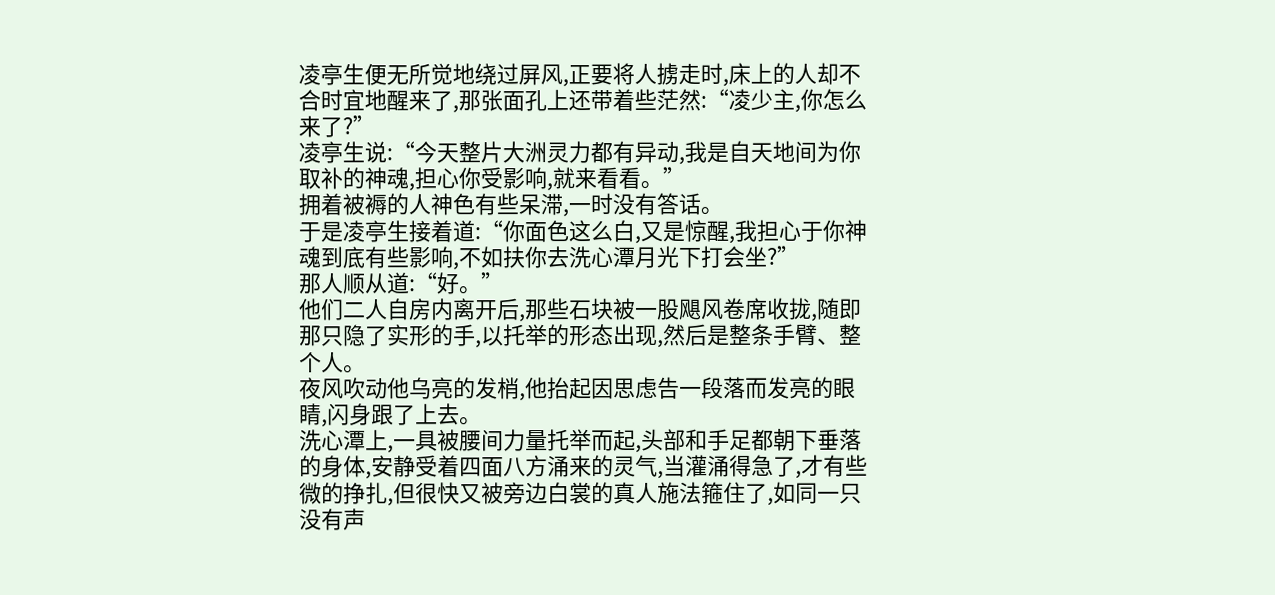凌亭生便无所觉地绕过屏风,正要将人掳走时,床上的人却不合时宜地醒来了,那张面孔上还带着些茫然:“凌少主,你怎么来了?”
凌亭生说:“今天整片大洲灵力都有异动,我是自天地间为你取补的神魂,担心你受影响,就来看看。”
拥着被褥的人神色有些呆滞,一时没有答话。
于是凌亭生接着道:“你面色这么白,又是惊醒,我担心于你神魂到底有些影响,不如扶你去洗心潭月光下打会坐?”
那人顺从道:“好。”
他们二人自房内离开后,那些石块被一股飓风卷席收拢,随即那只隐了实形的手,以托举的形态出现,然后是整条手臂、整个人。
夜风吹动他乌亮的发梢,他抬起因思虑告一段落而发亮的眼睛,闪身跟了上去。
洗心潭上,一具被腰间力量托举而起,头部和手足都朝下垂落的身体,安静受着四面八方涌来的灵气,当灌涌得急了,才有些微的挣扎,但很快又被旁边白裳的真人施法箍住了,如同一只没有声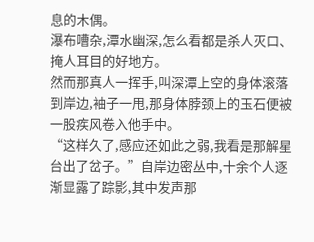息的木偶。
瀑布嘈杂,潭水幽深,怎么看都是杀人灭口、掩人耳目的好地方。
然而那真人一挥手,叫深潭上空的身体滚落到岸边,袖子一甩,那身体脖颈上的玉石便被一股疾风卷入他手中。
“这样久了,感应还如此之弱,我看是那解星台出了岔子。”自岸边密丛中,十余个人逐渐显露了踪影,其中发声那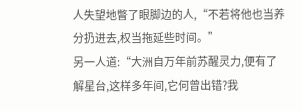人失望地瞥了眼脚边的人,“不若将他也当养分扔进去,权当拖延些时间。”
另一人道:“大洲自万年前苏醒灵力,便有了解星台,这样多年间,它何曾出错?我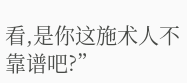看,是你这施术人不靠谱吧?”